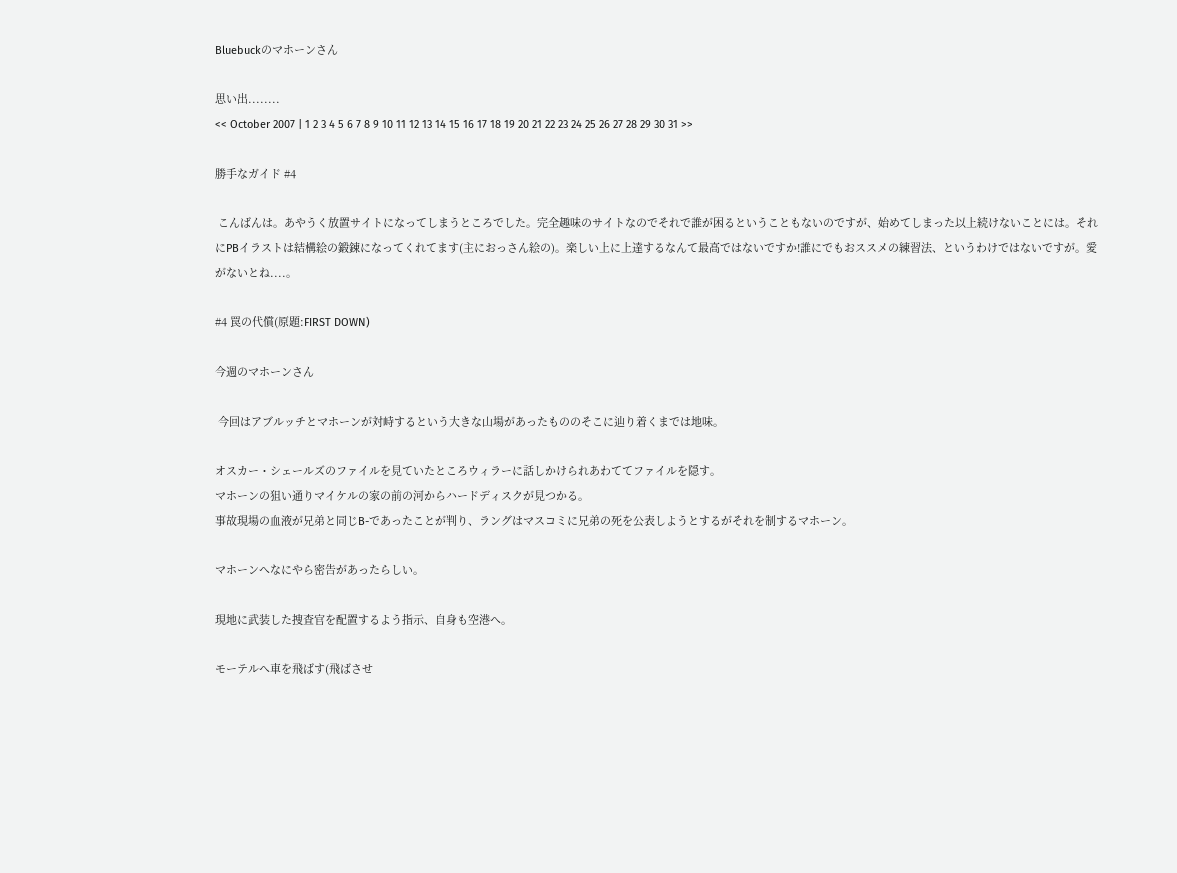Bluebuckのマホーンさん

思い出........
<< October 2007 | 1 2 3 4 5 6 7 8 9 10 11 12 13 14 15 16 17 18 19 20 21 22 23 24 25 26 27 28 29 30 31 >>

勝手なガイド #4

 こんばんは。あやうく放置サイトになってしまうところでした。完全趣味のサイトなのでそれで誰が困るということもないのですが、始めてしまった以上続けないことには。それにPBイラストは結構絵の鍛錬になってくれてます(主におっさん絵の)。楽しい上に上達するなんて最高ではないですか!誰にでもおススメの練習法、というわけではないですが。愛がないとね....。

#4 罠の代償(原題:FIRST DOWN)

今週のマホーンさん

 今回はアブルッチとマホーンが対峙するという大きな山場があったもののそこに辿り着くまでは地味。

オスカー・シェールズのファイルを見ていたところウィラーに話しかけられあわててファイルを隠す。
マホーンの狙い通りマイケルの家の前の河からハードディスクが見つかる。
事故現場の血液が兄弟と同じB-であったことが判り、ラングはマスコミに兄弟の死を公表しようとするがそれを制するマホーン。

マホーンへなにやら密告があったらしい。

現地に武装した捜査官を配置するよう指示、自身も空港へ。

モーテルへ車を飛ばす(飛ばさせ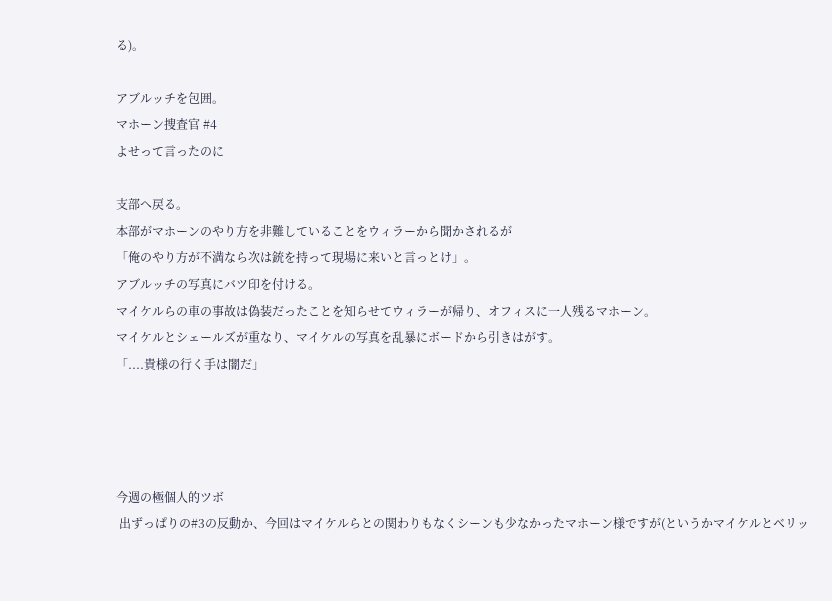る)。

アブルッチを包囲。
マホーン捜査官 #4
よせって言ったのに

支部へ戻る。
本部がマホーンのやり方を非難していることをウィラーから聞かされるが
「俺のやり方が不満なら次は銃を持って現場に来いと言っとけ」。
アブルッチの写真にバツ印を付ける。
マイケルらの車の事故は偽装だったことを知らせてウィラーが帰り、オフィスに一人残るマホーン。
マイケルとシェールズが重なり、マイケルの写真を乱暴にボードから引きはがす。
「....貴様の行く手は闇だ」




今週の極個人的ツボ
 出ずっぱりの#3の反動か、今回はマイケルらとの関わりもなくシーンも少なかったマホーン様ですが(というかマイケルとベリッ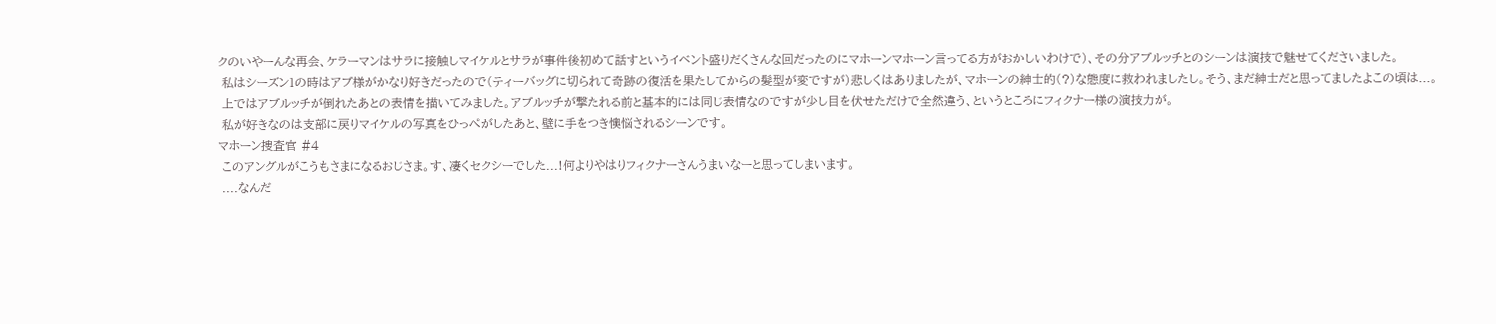クのいやーんな再会、ケラーマンはサラに接触しマイケルとサラが事件後初めて話すというイベント盛りだくさんな回だったのにマホーンマホーン言ってる方がおかしいわけで)、その分アブルッチとのシーンは演技で魅せてくださいました。
 私はシーズン1の時はアブ様がかなり好きだったので(ティーバッグに切られて奇跡の復活を果たしてからの髪型が変ですが)悲しくはありましたが、マホーンの紳士的(?)な態度に救われましたし。そう、まだ紳士だと思ってましたよこの頃は...。
 上ではアブルッチが倒れたあとの表情を描いてみました。アブルッチが撃たれる前と基本的には同じ表情なのですが少し目を伏せただけで全然違う、というところにフィクナー様の演技力が。
 私が好きなのは支部に戻りマイケルの写真をひっぺがしたあと、壁に手をつき懊悩されるシーンです。
マホーン捜査官 #4
 このアングルがこうもさまになるおじさま。す、凄くセクシーでした...!何よりやはりフィクナーさんうまいなーと思ってしまいます。
 ....なんだ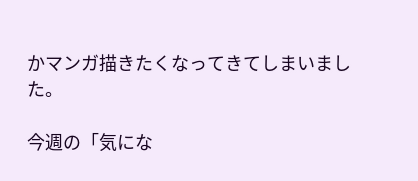かマンガ描きたくなってきてしまいました。

今週の「気にな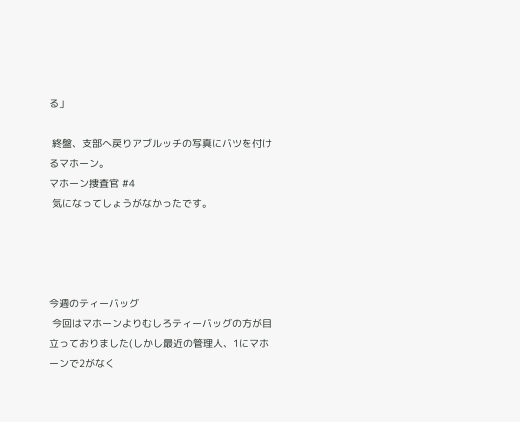る」

 終盤、支部へ戻りアブルッチの写真にバツを付けるマホーン。
マホーン捜査官 #4
 気になってしょうがなかったです。




今週のティーバッグ
 今回はマホーンよりむしろティーバッグの方が目立っておりました(しかし最近の管理人、1にマホーンで2がなく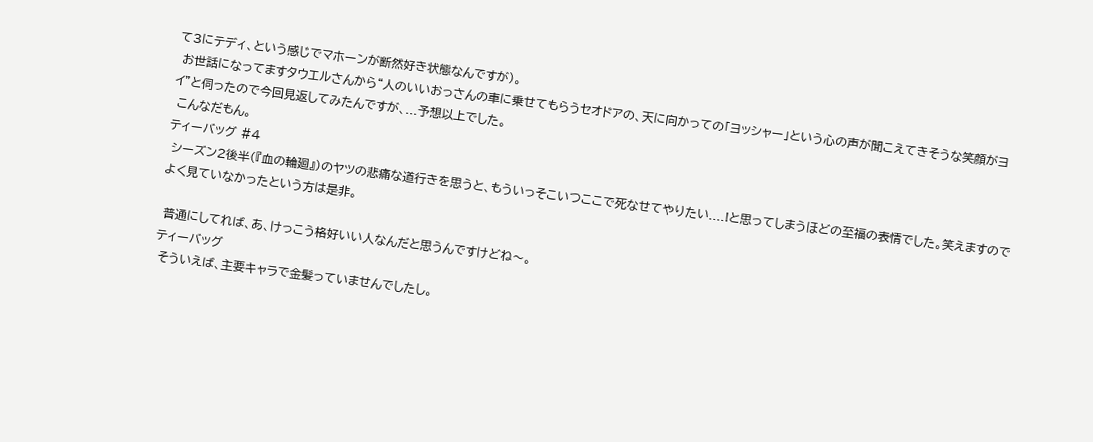て3にテディ、という感じでマホーンが断然好き状態なんですが)。
 お世話になってますタウエルさんから“人のいいおっさんの車に乗せてもらうセオドアの、天に向かっての「ヨッシャー」という心の声が聞こえてきそうな笑顔がヨイ”と伺ったので今回見返してみたんですが、...予想以上でした。
 こんなだもん。
ティーバッグ #4
 シーズン2後半(『血の輪廻』)のヤツの悲痛な道行きを思うと、もういっそこいつここで死なせてやりたい....!と思ってしまうほどの至福の表情でした。笑えますのでよく見ていなかったという方は是非。

 普通にしてれば、あ、けっこう格好いい人なんだと思うんですけどね〜。
ティーバッグ
 そういえば、主要キャラで金髪っていませんでしたし。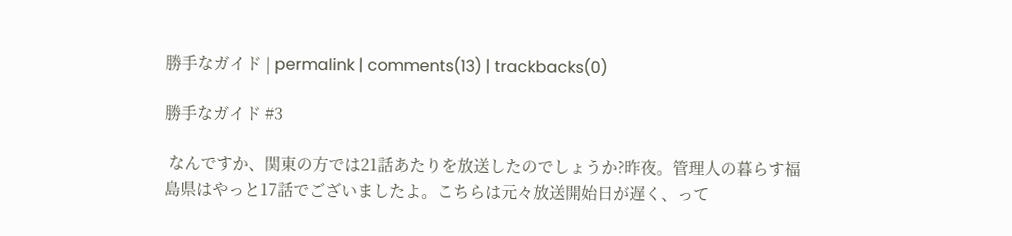勝手なガイド | permalink | comments(13) | trackbacks(0)

勝手なガイド #3

 なんですか、関東の方では21話あたりを放送したのでしょうか?昨夜。管理人の暮らす福島県はやっと17話でございましたよ。こちらは元々放送開始日が遅く、って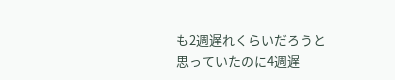も2週遅れくらいだろうと思っていたのに4週遅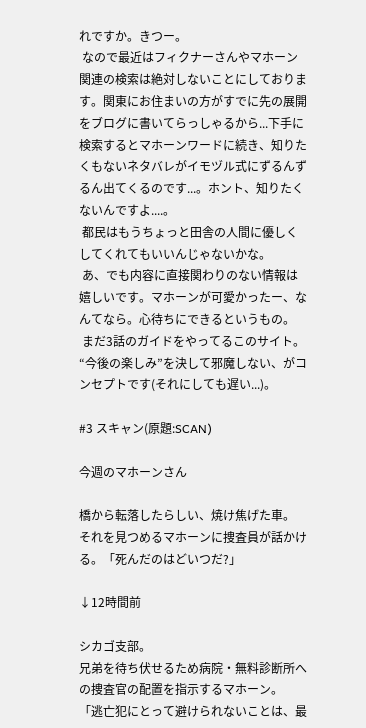れですか。きつー。
 なので最近はフィクナーさんやマホーン関連の検索は絶対しないことにしております。関東にお住まいの方がすでに先の展開をブログに書いてらっしゃるから...下手に検索するとマホーンワードに続き、知りたくもないネタバレがイモヅル式にずるんずるん出てくるのです...。ホント、知りたくないんですよ....。
 都民はもうちょっと田舎の人間に優しくしてくれてもいいんじゃないかな。
 あ、でも内容に直接関わりのない情報は嬉しいです。マホーンが可愛かったー、なんてなら。心待ちにできるというもの。
 まだ3話のガイドをやってるこのサイト。“今後の楽しみ”を決して邪魔しない、がコンセプトです(それにしても遅い...)。

#3 スキャン(原題:SCAN)

今週のマホーンさん

橋から転落したらしい、焼け焦げた車。
それを見つめるマホーンに捜査員が話かける。「死んだのはどいつだ?」

↓12時間前

シカゴ支部。
兄弟を待ち伏せるため病院・無料診断所への捜査官の配置を指示するマホーン。
「逃亡犯にとって避けられないことは、最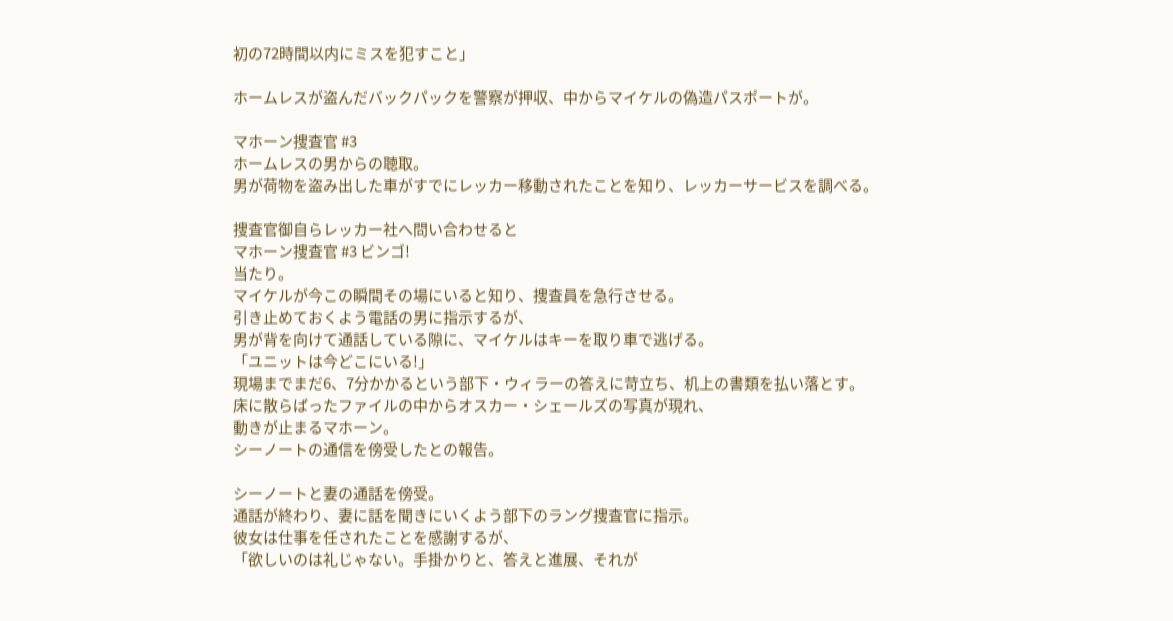初の72時間以内にミスを犯すこと」

ホームレスが盗んだバックパックを警察が押収、中からマイケルの偽造パスポートが。

マホーン捜査官 #3
ホームレスの男からの聴取。
男が荷物を盗み出した車がすでにレッカー移動されたことを知り、レッカーサービスを調べる。

捜査官御自らレッカー社へ問い合わせると
マホーン捜査官 #3 ビンゴ!
当たり。
マイケルが今この瞬間その場にいると知り、捜査員を急行させる。
引き止めておくよう電話の男に指示するが、
男が背を向けて通話している隙に、マイケルはキーを取り車で逃げる。
「ユニットは今どこにいる!」
現場までまだ6、7分かかるという部下・ウィラーの答えに苛立ち、机上の書類を払い落とす。
床に散らばったファイルの中からオスカー・シェールズの写真が現れ、
動きが止まるマホーン。
シーノートの通信を傍受したとの報告。

シーノートと妻の通話を傍受。
通話が終わり、妻に話を聞きにいくよう部下のラング捜査官に指示。
彼女は仕事を任されたことを感謝するが、
「欲しいのは礼じゃない。手掛かりと、答えと進展、それが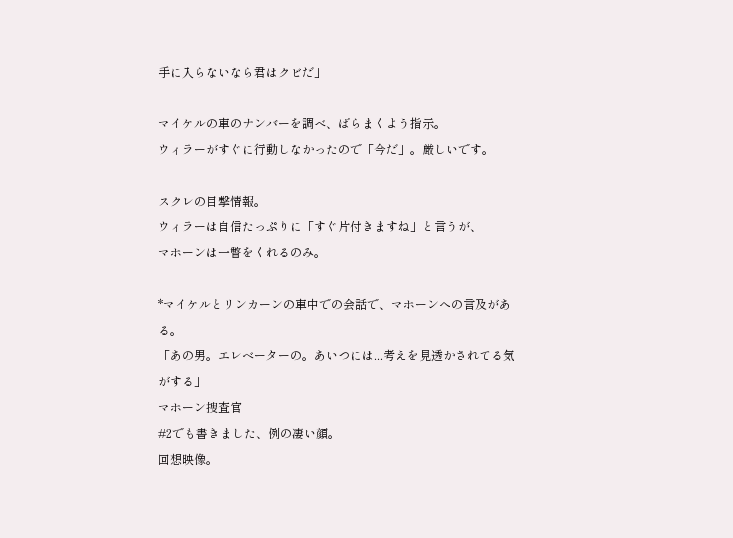手に入らないなら君はクビだ」

マイケルの車のナンバーを調べ、ばらまくよう指示。
ウィラーがすぐに行動しなかったので「今だ」。厳しいです。

スクレの目撃情報。
ウィラーは自信たっぷりに「すぐ片付きますね」と言うが、
マホーンは一瞥をくれるのみ。

*マイケルとリンカーンの車中での会話で、マホーンへの言及がある。
「あの男。エレベーターの。あいつには...考えを見透かされてる気がする」
マホーン捜査官
#2でも書きました、例の凄い顔。
回想映像。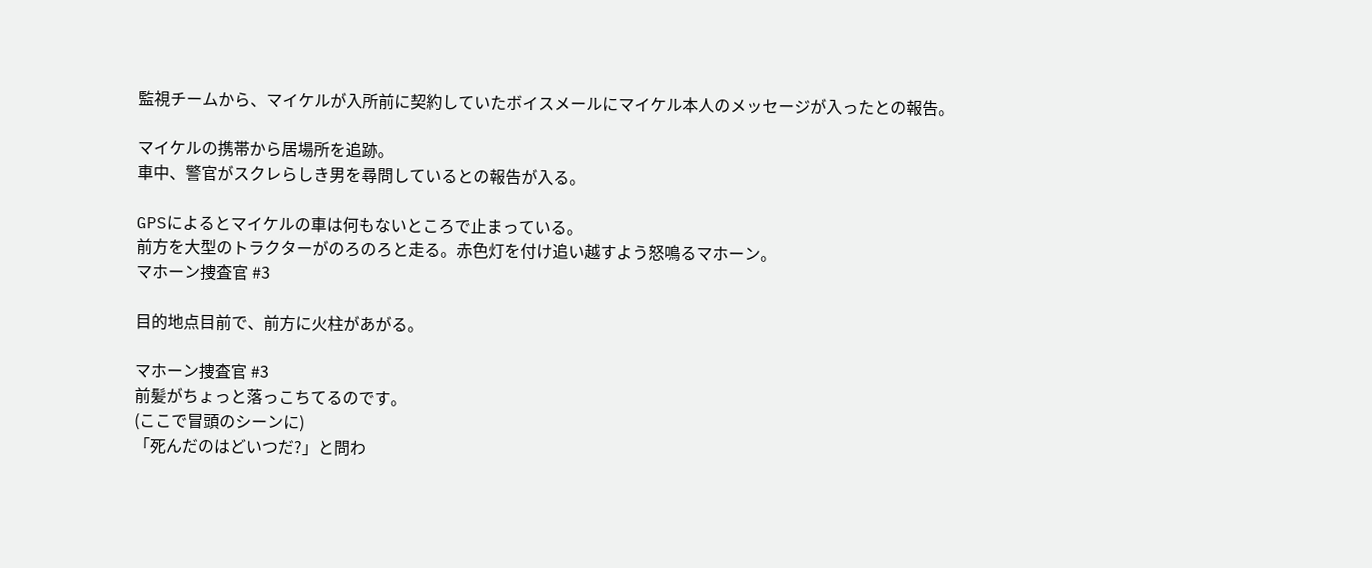監視チームから、マイケルが入所前に契約していたボイスメールにマイケル本人のメッセージが入ったとの報告。

マイケルの携帯から居場所を追跡。
車中、警官がスクレらしき男を尋問しているとの報告が入る。

GPSによるとマイケルの車は何もないところで止まっている。
前方を大型のトラクターがのろのろと走る。赤色灯を付け追い越すよう怒鳴るマホーン。
マホーン捜査官 #3

目的地点目前で、前方に火柱があがる。

マホーン捜査官 #3
前髪がちょっと落っこちてるのです。
(ここで冒頭のシーンに)
「死んだのはどいつだ?」と問わ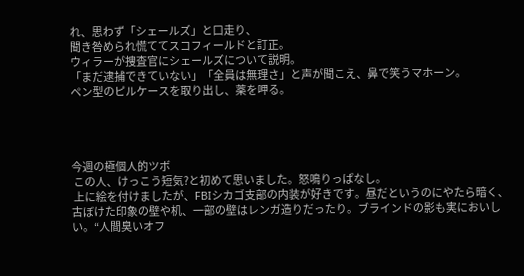れ、思わず「シェールズ」と口走り、
聞き咎められ慌ててスコフィールドと訂正。
ウィラーが捜査官にシェールズについて説明。
「まだ逮捕できていない」「全員は無理さ」と声が聞こえ、鼻で笑うマホーン。
ペン型のピルケースを取り出し、薬を呷る。




今週の極個人的ツボ
 この人、けっこう短気?と初めて思いました。怒鳴りっぱなし。
 上に絵を付けましたが、FBIシカゴ支部の内装が好きです。昼だというのにやたら暗く、古ぼけた印象の壁や机、一部の壁はレンガ造りだったり。ブラインドの影も実においしい。“人間臭いオフ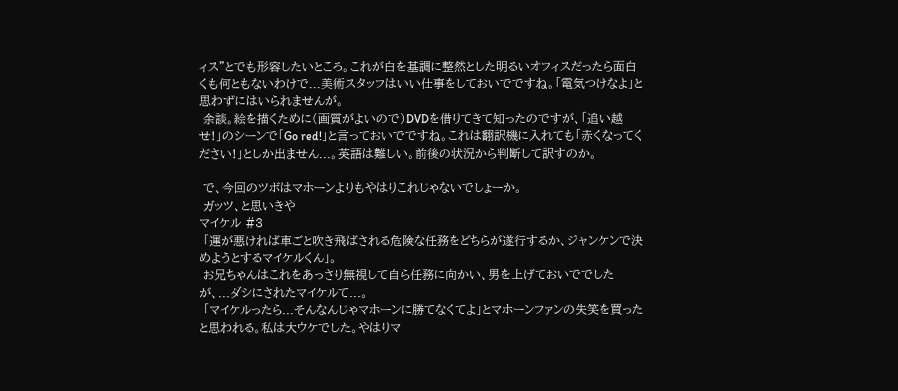ィス”とでも形容したいところ。これが白を基調に整然とした明るいオフィスだったら面白くも何ともないわけで...美術スタッフはいい仕事をしておいでですね。「電気つけなよ」と思わずにはいられませんが。
 余談。絵を描くために(画質がよいので)DVDを借りてきて知ったのですが、「追い越せ!」のシーンで「Go red!」と言っておいでですね。これは翻訳機に入れても「赤くなってください!」としか出ません...。英語は難しい。前後の状況から判断して訳すのか。

 で、今回のツボはマホーンよりもやはりこれじゃないでしょーか。
 ガッツ、と思いきや
マイケル #3
 「運が悪ければ車ごと吹き飛ばされる危険な任務をどちらが遂行するか、ジャンケンで決めようとするマイケルくん」。
 お兄ちゃんはこれをあっさり無視して自ら任務に向かい、男を上げておいででしたが、...ダシにされたマイケルて...。
 「マイケルったら...そんなんじゃマホーンに勝てなくてよ」とマホーンファンの失笑を買ったと思われる。私は大ウケでした。やはりマ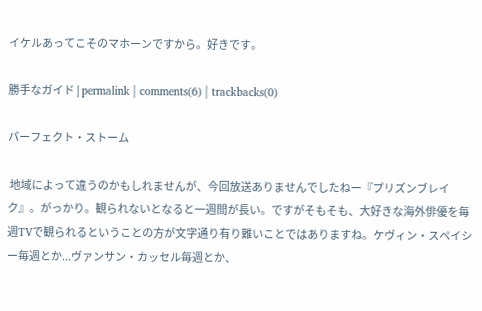イケルあってこそのマホーンですから。好きです。

勝手なガイド | permalink | comments(6) | trackbacks(0)

パーフェクト・ストーム

 地域によって違うのかもしれませんが、今回放送ありませんでしたねー『プリズンブレイク』。がっかり。観られないとなると一週間が長い。ですがそもそも、大好きな海外俳優を毎週TVで観られるということの方が文字通り有り難いことではありますね。ケヴィン・スペイシー毎週とか...ヴァンサン・カッセル毎週とか、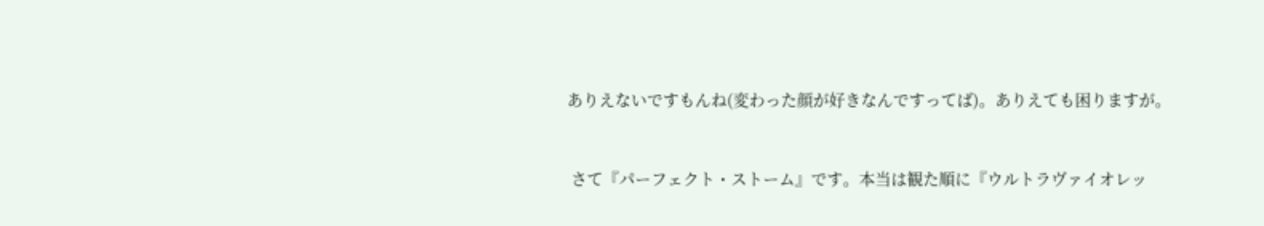ありえないですもんね(変わった顔が好きなんですってば)。ありえても困りますが。


 さて『パーフェクト・ストーム』です。本当は観た順に『ウルトラヴァイオレッ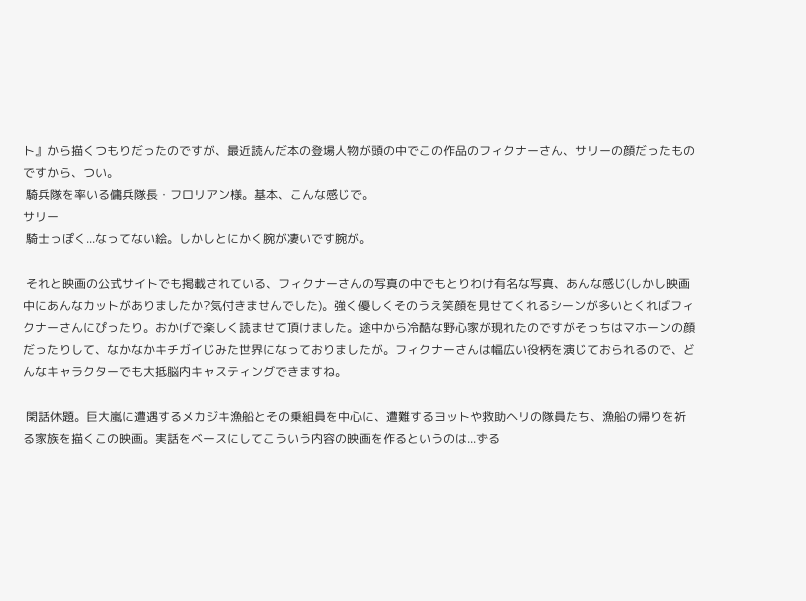ト』から描くつもりだったのですが、最近読んだ本の登場人物が頭の中でこの作品のフィクナーさん、サリーの顔だったものですから、つい。
 騎兵隊を率いる傭兵隊長・フロリアン様。基本、こんな感じで。
サリー
 騎士っぽく...なってない絵。しかしとにかく腕が凄いです腕が。

 それと映画の公式サイトでも掲載されている、フィクナーさんの写真の中でもとりわけ有名な写真、あんな感じ(しかし映画中にあんなカットがありましたか?気付きませんでした)。強く優しくそのうえ笑顔を見せてくれるシーンが多いとくればフィクナーさんにぴったり。おかげで楽しく読ませて頂けました。途中から冷酷な野心家が現れたのですがそっちはマホーンの顔だったりして、なかなかキチガイじみた世界になっておりましたが。フィクナーさんは幅広い役柄を演じておられるので、どんなキャラクターでも大抵脳内キャスティングできますね。

 閑話休題。巨大嵐に遭遇するメカジキ漁船とその乗組員を中心に、遭難するヨットや救助ヘリの隊員たち、漁船の帰りを祈る家族を描くこの映画。実話をベースにしてこういう内容の映画を作るというのは...ずる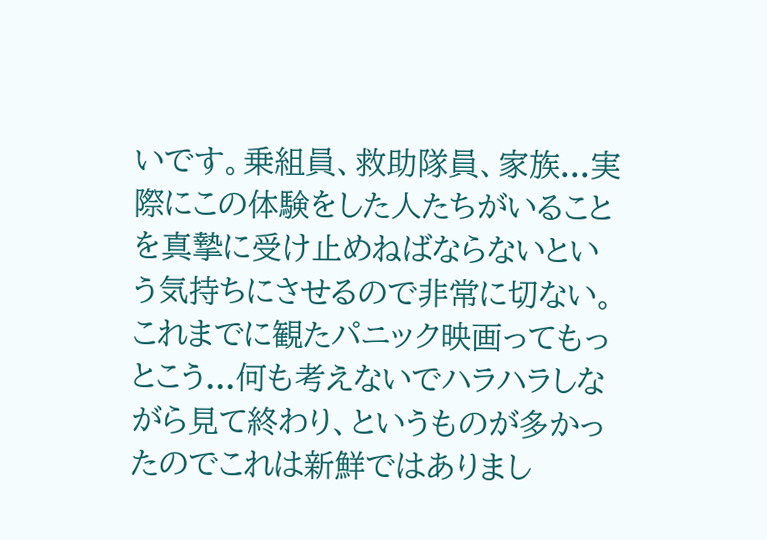いです。乗組員、救助隊員、家族...実際にこの体験をした人たちがいることを真摯に受け止めねばならないという気持ちにさせるので非常に切ない。これまでに観たパニック映画ってもっとこう...何も考えないでハラハラしながら見て終わり、というものが多かったのでこれは新鮮ではありまし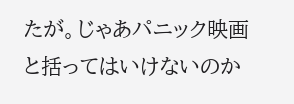たが。じゃあパニック映画と括ってはいけないのか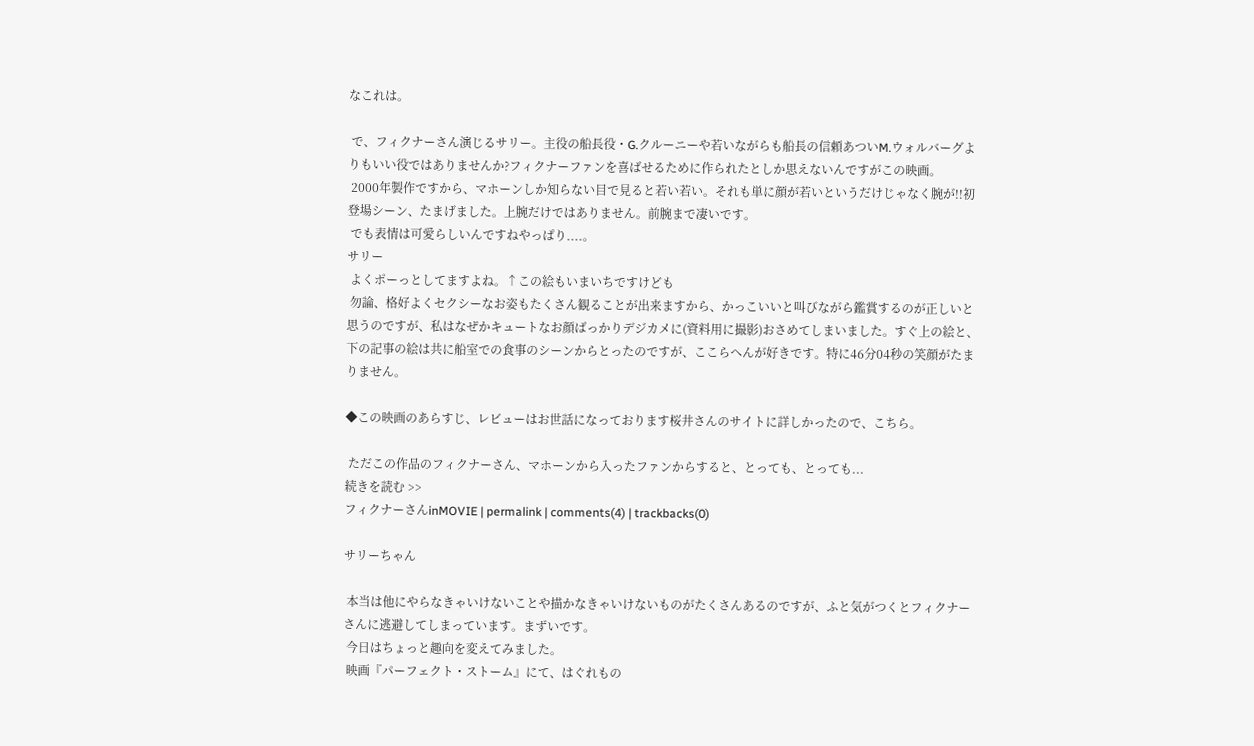なこれは。

 で、フィクナーさん演じるサリー。主役の船長役・G.クルーニーや若いながらも船長の信頼あついM.ウォルバーグよりもいい役ではありませんか?フィクナーファンを喜ばせるために作られたとしか思えないんですがこの映画。
 2000年製作ですから、マホーンしか知らない目で見ると若い若い。それも単に顔が若いというだけじゃなく腕が!!初登場シーン、たまげました。上腕だけではありません。前腕まで凄いです。
 でも表情は可愛らしいんですねやっぱり....。
サリー
 よくポーっとしてますよね。↑この絵もいまいちですけども
 勿論、格好よくセクシーなお姿もたくさん観ることが出来ますから、かっこいいと叫びながら鑑賞するのが正しいと思うのですが、私はなぜかキュートなお顔ばっかりデジカメに(資料用に撮影)おさめてしまいました。すぐ上の絵と、下の記事の絵は共に船室での食事のシーンからとったのですが、ここらへんが好きです。特に46分04秒の笑顔がたまりません。

◆この映画のあらすじ、レビューはお世話になっております桜井さんのサイトに詳しかったので、こちら。

 ただこの作品のフィクナーさん、マホーンから入ったファンからすると、とっても、とっても...
続きを読む >>
フィクナーさんinMOVIE | permalink | comments(4) | trackbacks(0)

サリーちゃん

 本当は他にやらなきゃいけないことや描かなきゃいけないものがたくさんあるのですが、ふと気がつくとフィクナーさんに逃避してしまっています。まずいです。
 今日はちょっと趣向を変えてみました。
 映画『パーフェクト・ストーム』にて、はぐれもの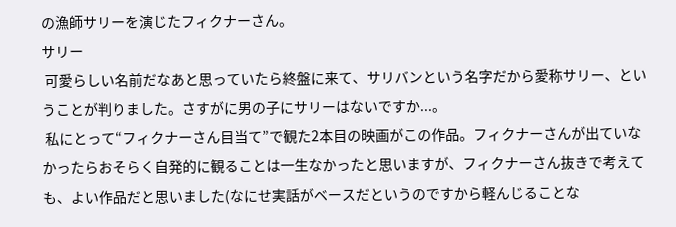の漁師サリーを演じたフィクナーさん。
サリー
 可愛らしい名前だなあと思っていたら終盤に来て、サリバンという名字だから愛称サリー、ということが判りました。さすがに男の子にサリーはないですか...。
 私にとって“フィクナーさん目当て”で観た2本目の映画がこの作品。フィクナーさんが出ていなかったらおそらく自発的に観ることは一生なかったと思いますが、フィクナーさん抜きで考えても、よい作品だと思いました(なにせ実話がベースだというのですから軽んじることな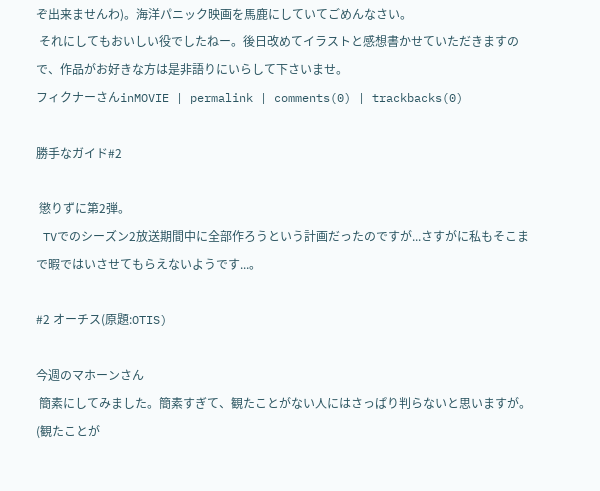ぞ出来ませんわ)。海洋パニック映画を馬鹿にしていてごめんなさい。
 それにしてもおいしい役でしたねー。後日改めてイラストと感想書かせていただきますので、作品がお好きな方は是非語りにいらして下さいませ。
フィクナーさんinMOVIE | permalink | comments(0) | trackbacks(0)

勝手なガイド#2

 懲りずに第2弾。
 TVでのシーズン2放送期間中に全部作ろうという計画だったのですが...さすがに私もそこまで暇ではいさせてもらえないようです...。

#2 オーチス(原題:OTIS)

今週のマホーンさん
 簡素にしてみました。簡素すぎて、観たことがない人にはさっぱり判らないと思いますが。(観たことが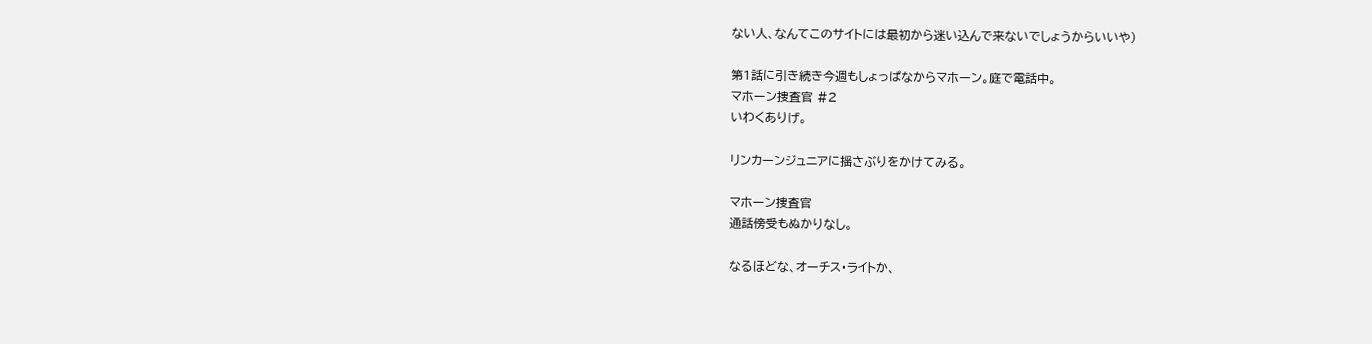ない人、なんてこのサイトには最初から迷い込んで来ないでしょうからいいや)

第1話に引き続き今週もしょっぱなからマホーン。庭で電話中。
マホーン捜査官 #2
いわくありげ。

リンカーンジュニアに揺さぶりをかけてみる。

マホーン捜査官
通話傍受もぬかりなし。

なるほどな、オーチス・ライトか、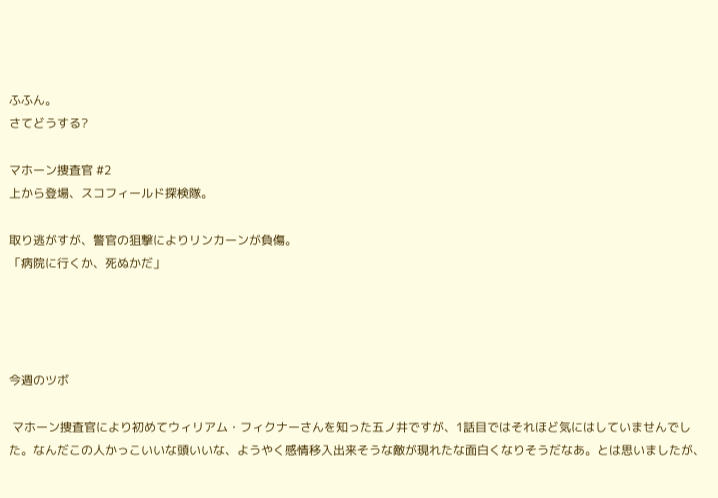ふふん。
さてどうする?

マホーン捜査官 #2
上から登場、スコフィールド探検隊。

取り逃がすが、警官の狙撃によりリンカーンが負傷。
「病院に行くか、死ぬかだ」




今週のツボ

 マホーン捜査官により初めてウィリアム・フィクナーさんを知った五ノ井ですが、1話目ではそれほど気にはしていませんでした。なんだこの人かっこいいな頭いいな、ようやく感情移入出来そうな敵が現れたな面白くなりそうだなあ。とは思いましたが、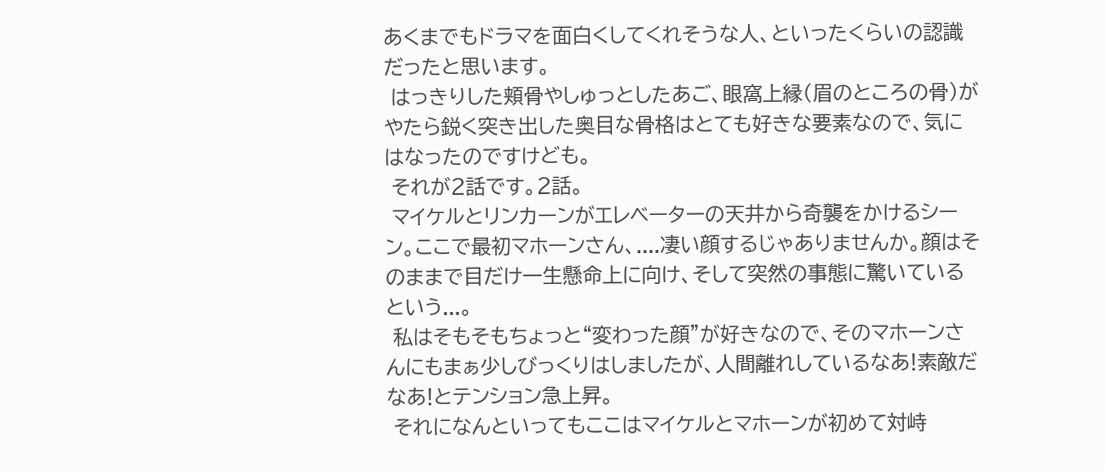あくまでもドラマを面白くしてくれそうな人、といったくらいの認識だったと思います。
 はっきりした頬骨やしゅっとしたあご、眼窩上縁(眉のところの骨)がやたら鋭く突き出した奥目な骨格はとても好きな要素なので、気にはなったのですけども。
 それが2話です。2話。
 マイケルとリンカーンがエレベーターの天井から奇襲をかけるシーン。ここで最初マホーンさん、....凄い顔するじゃありませんか。顔はそのままで目だけ一生懸命上に向け、そして突然の事態に驚いているという...。
 私はそもそもちょっと“変わった顔”が好きなので、そのマホーンさんにもまぁ少しびっくりはしましたが、人間離れしているなあ!素敵だなあ!とテンション急上昇。
 それになんといってもここはマイケルとマホーンが初めて対峙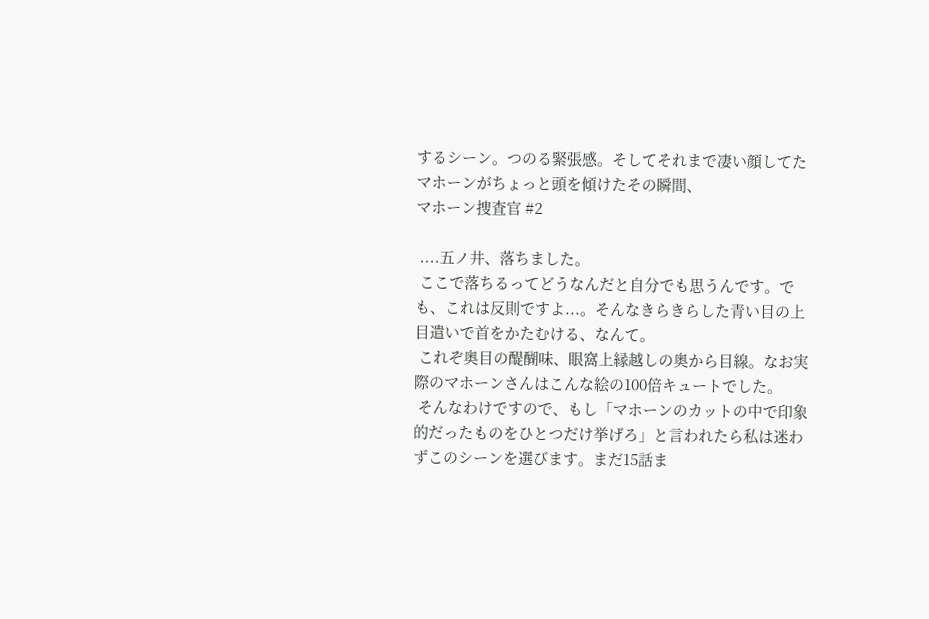するシーン。つのる緊張感。そしてそれまで凄い顔してたマホーンがちょっと頭を傾けたその瞬間、
マホーン捜査官 #2

 ....五ノ井、落ちました。
 ここで落ちるってどうなんだと自分でも思うんです。でも、これは反則ですよ...。そんなきらきらした青い目の上目遣いで首をかたむける、なんて。
 これぞ奥目の醍醐味、眼窩上縁越しの奥から目線。なお実際のマホーンさんはこんな絵の100倍キュートでした。
 そんなわけですので、もし「マホーンのカットの中で印象的だったものをひとつだけ挙げろ」と言われたら私は迷わずこのシーンを選びます。まだ15話ま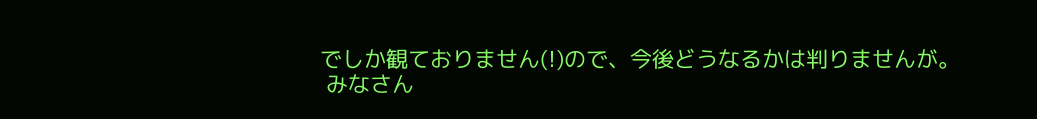でしか観ておりません(!)ので、今後どうなるかは判りませんが。
 みなさん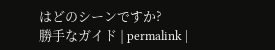はどのシーンですか?
勝手なガイド | permalink |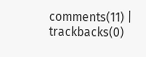comments(11) | trackbacks(0)